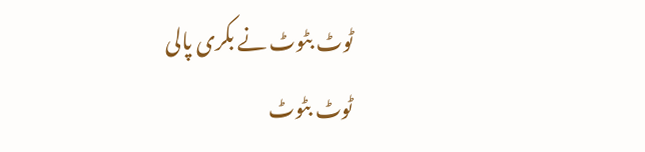ٹوٹ بٹوٹ نے بکری پالی
ٹوٹ بٹوٹ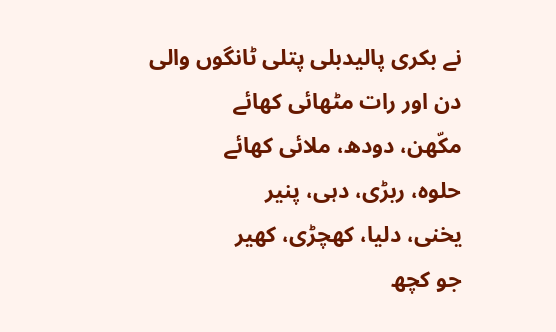نے بکری پالیدبلی پتلی ٹانگوں والی
دن اور رات مٹھائی کھائے
مکّھن، دودھ، ملائی کھائے
حلوہ، ربڑی، دہی، پنیر
یخنی، دلیا، کھچڑی، کھیر
جو کچھ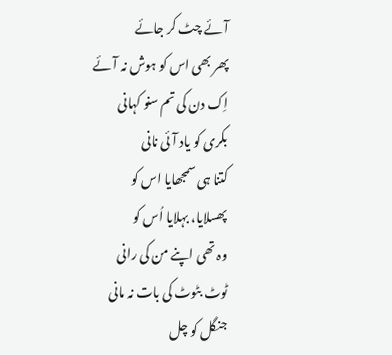آئے چٹ کر جائے
پھر بھی اس کو ہوش نہ آئے
اِک دن کی تم سنو کہانی
بکری کو یاد آئی نانی
کتنا ہی سمجھایا اس کو
پھسلایا، بہلایا اُس کو
وہ تھی اپنے من کی رانی
ٹوٹ بٹوٹ کی بات نہ مانی
جنگل کو چل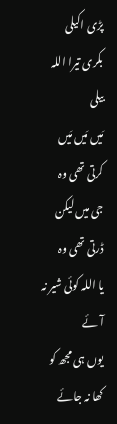پڑی اکیلی
بکری تیرا اللہ بیلی
مَیں مَیں مَیں کرتی تھی وہ
جی میں لیکن ڈرتی تھی وہ
یا اللہ کوئی شیر نہ آئے
یوں ہی مجھ کو کھا نہ جائے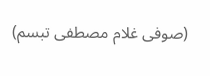(صوفی غلام مصطفی تبسم)